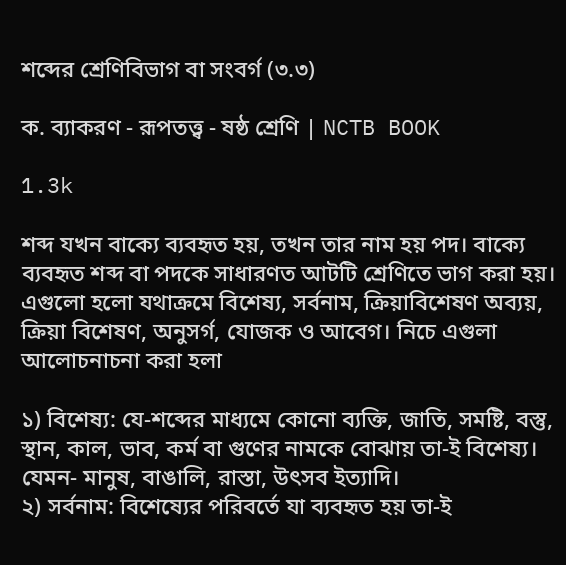শব্দের শ্রেণিবিভাগ বা সংবর্গ (৩.৩)

ক. ব্যাকরণ - রূপতত্ত্ব - ষষ্ঠ শ্রেণি | NCTB BOOK

1.3k

শব্দ যখন বাক্যে ব্যবহৃত হয়, তখন তার নাম হয় পদ। বাক্যে ব্যবহৃত শব্দ বা পদকে সাধারণত আটটি শ্রেণিতে ভাগ করা হয়। এগুলো হলো যথাক্রমে বিশেষ্য, সর্বনাম, ক্রিয়াবিশেষণ অব্যয়, ক্রিয়া বিশেষণ, অনুসর্গ, যোজক ও আবেগ। নিচে এগুলা আলোচনাচনা করা হলা

১) বিশেষ্য: যে-শব্দের মাধ্যমে কোনো ব্যক্তি, জাতি, সমষ্টি, বস্তু, স্থান, কাল, ভাব, কর্ম বা গুণের নামকে বোঝায় তা-ই বিশেষ্য। যেমন- মানুষ, বাঙালি, রাস্তা, উৎসব ইত্যাদি।
২) সর্বনাম: বিশেষ্যের পরিবর্তে যা ব্যবহৃত হয় তা-ই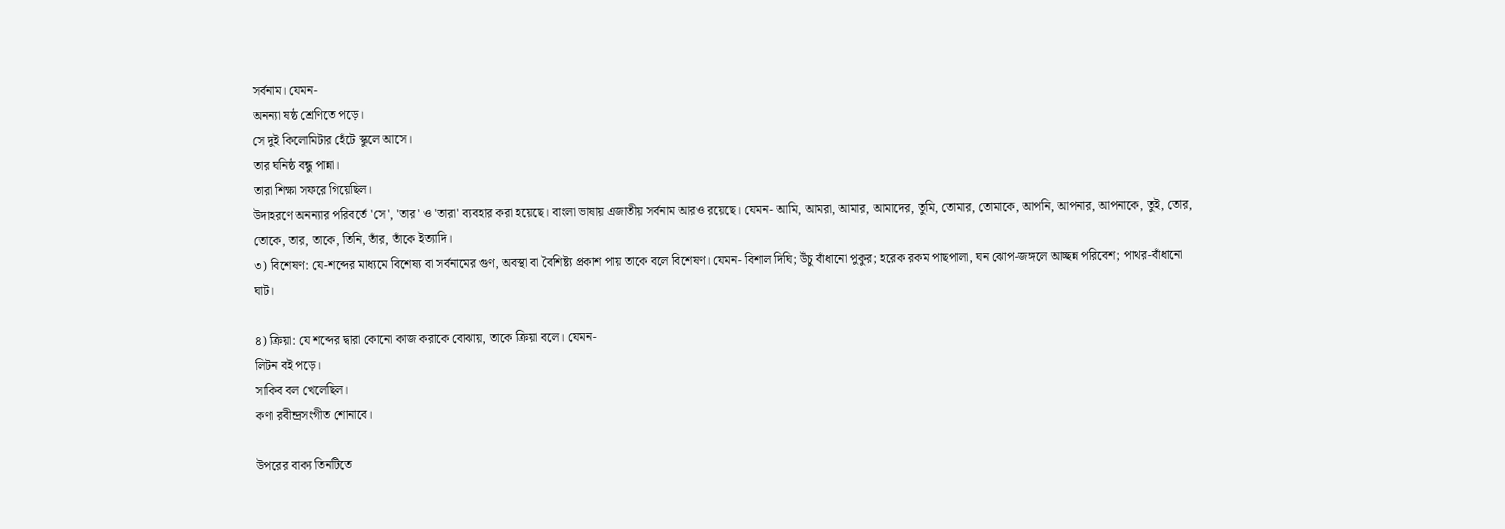সর্বনাম। যেমন-
অনন্যা ষষ্ঠ শ্রেণিতে পড়ে।
সে দুই কিলোমিটার হেঁটে স্কুলে আসে।
তার ঘনিষ্ঠ বন্ধু পান্না।
তারা শিক্ষা সফরে গিয়েছিল।
উদাহরণে অনন্যার পরিবর্তে 'সে', 'তার' ও 'তারা' ব্যবহার করা হয়েছে। বাংলা ভাষায় এজাতীয় সর্বনাম আরও রয়েছে। যেমন- আমি, আমরা, আমার, আমাদের, তুমি, তোমার, তোমাকে, আপনি, আপনার, আপনাকে, তুই, তোর, তোকে, তার, তাকে, তিনি, তাঁর, তাঁকে ইত্যাদি।
৩) বিশেষণ: যে-শব্দের মাধ্যমে বিশেষ্য বা সর্বনামের গুণ, অবস্থা বা বৈশিষ্ট্য প্রকাশ পায় তাকে বলে বিশেষণ। যেমন- বিশাল দিঘি; উঁচু বাঁধানো পুকুর; হরেক রকম পাছপালা, ঘন ঝোপ-জঙ্গলে আচ্ছন্ন পরিবেশ; পাথর-বাঁধানো ঘাট।

৪) ক্রিয়া: যে শব্দের দ্বারা কোনো কাজ করাকে বোঝায়, তাকে ক্রিয়া বলে। যেমন-
লিটন বই পড়ে।
সাকিব বল খেলেছিল।
কণা রবীন্দ্রসংগীত শোনাবে।

উপরের বাক্য তিনটিতে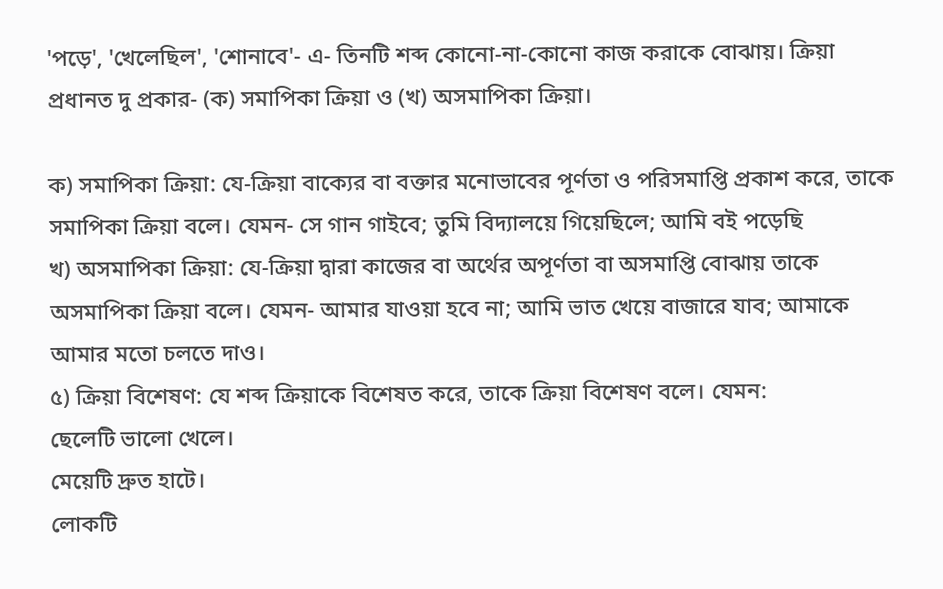'পড়ে', 'খেলেছিল', 'শোনাবে'- এ- তিনটি শব্দ কোনো-না-কোনো কাজ করাকে বোঝায়। ক্রিয়া প্রধানত দু প্রকার- (ক) সমাপিকা ক্রিয়া ও (খ) অসমাপিকা ক্রিয়া।

ক) সমাপিকা ক্রিয়া: যে-ক্রিয়া বাক্যের বা বক্তার মনোভাবের পূর্ণতা ও পরিসমাপ্তি প্রকাশ করে, তাকে সমাপিকা ক্রিয়া বলে। যেমন- সে গান গাইবে; তুমি বিদ্যালয়ে গিয়েছিলে; আমি বই পড়েছি
খ) অসমাপিকা ক্রিয়া: যে-ক্রিয়া দ্বারা কাজের বা অর্থের অপূর্ণতা বা অসমাপ্তি বোঝায় তাকে অসমাপিকা ক্রিয়া বলে। যেমন- আমার যাওয়া হবে না; আমি ভাত খেয়ে বাজারে যাব; আমাকে আমার মতো চলতে দাও।
৫) ক্রিয়া বিশেষণ: যে শব্দ ক্রিয়াকে বিশেষত করে, তাকে ক্রিয়া বিশেষণ বলে। যেমন:
ছেলেটি ভালো খেলে।
মেয়েটি দ্রুত হাটে।
লোকটি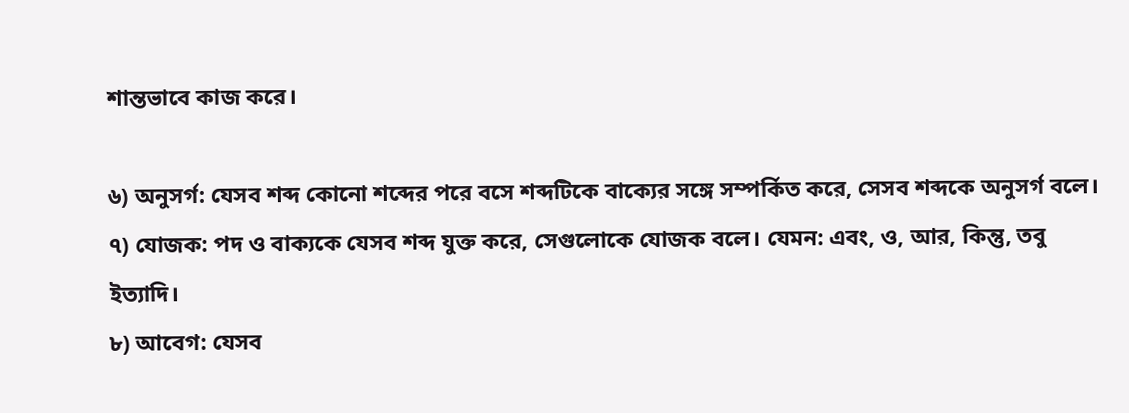শান্তভাবে কাজ করে।

৬) অনুসর্গ: যেসব শব্দ কোনো শব্দের পরে বসে শব্দটিকে বাক্যের সঙ্গে সম্পর্কিত করে, সেসব শব্দকে অনুসর্গ বলে।
৭) যোজক: পদ ও বাক্যকে যেসব শব্দ যুক্ত করে, সেগুলোকে যোজক বলে। যেমন: এবং, ও, আর, কিন্তু, তবু ইত্যাদি।
৮) আবেগ: যেসব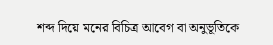শব্দ দিয়ে মনের বিচিত্র আবেগ বা অনুভূতিকে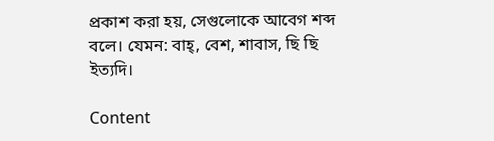প্রকাশ করা হয়, সেগুলোকে আবেগ শব্দ বলে। যেমন: বাহ্, বেশ, শাবাস, ছি ছি ইত্যদি।

Content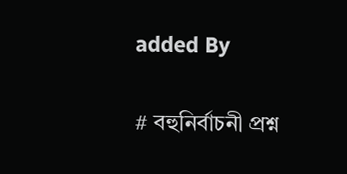added By

# বহুনির্বাচনী প্রশ্ন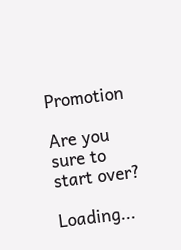Promotion

Are you sure to start over?

Loading...